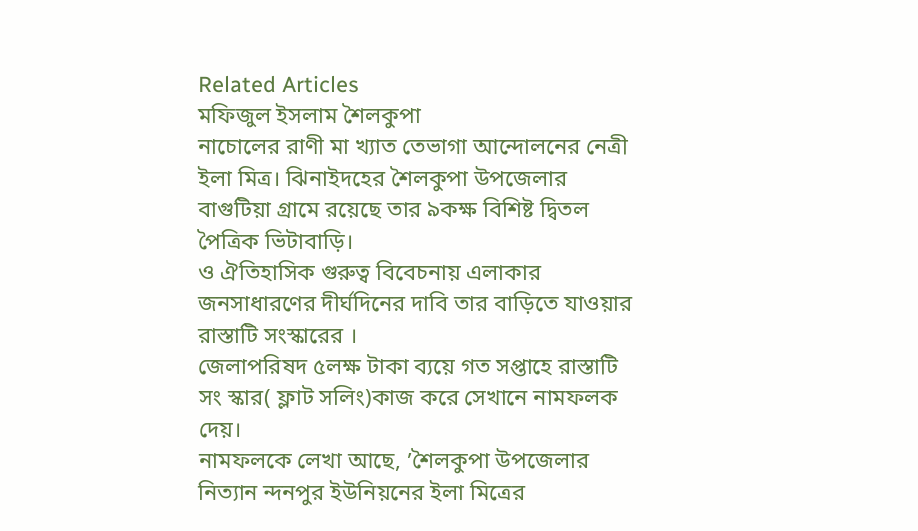Related Articles
মফিজুল ইসলাম শৈলকুপা
নাচোলের রাণী মা খ্যাত তেভাগা আন্দোলনের নেত্রী ইলা মিত্র। ঝিনাইদহের শৈলকুপা উপজেলার বাগুটিয়া গ্রামে রয়েছে তার ৯কক্ষ বিশিষ্ট দ্বিতল পৈত্রিক ভিটাবাড়ি।
ও ঐতিহাসিক গুরুত্ব বিবেচনায় এলাকার জনসাধারণের দীর্ঘদিনের দাবি তার বাড়িতে যাওয়ার রাস্তাটি সংস্কারের ।
জেলাপরিষদ ৫লক্ষ টাকা ব্যয়ে গত সপ্তাহে রাস্তাটি সং স্কার( ফ্লাট সলিং)কাজ করে সেখানে নামফলক দেয়।
নামফলকে লেখা আছে, ’শৈলকুপা উপজেলার নিত্যান ন্দনপুর ইউনিয়নের ইলা মিত্রের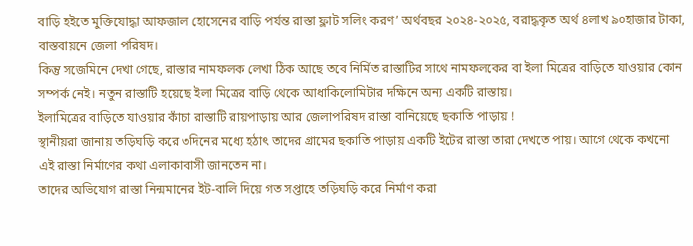বাড়ি হইতে মুক্তিযোদ্ধা আফজাল হোসেনের বাড়ি পর্যন্ত রাস্তা ফ্লাট সলিং করণ’ অর্থবছর ২০২৪-২০২৫, বরাদ্ধকৃত অর্থ ৪লাখ ৯০হাজার টাকা, বাস্তবায়নে জেলা পরিষদ।
কিন্তু সজেমিনে দেখা গেছে, রাস্তার নামফলক লেখা ঠিক আছে তবে নির্মিত রাস্তাটির সাথে নামফলকের বা ইলা মিত্রের বাড়িতে যাওয়ার কোন সম্পর্ক নেই। নতুন রাস্তাটি হয়েছে ইলা মিত্রের বাড়ি থেকে আধাকিলোমিটার দক্ষিনে অন্য একটি রাস্তায়।
ইলামিত্রের বাড়িতে যাওয়ার কাঁচা রাস্তাটি রায়পাড়ায় আর জেলাপরিষদ রাস্তা বানিয়েছে ছকাতি পাড়ায় !
স্থানীয়রা জানায় তড়িঘড়ি করে ৩দিনের মধ্যে হঠাৎ তাদের গ্রামের ছকাতি পাড়ায় একটি ইটের রাস্তা তারা দেখতে পায়। আগে থেকে কখনো এই রাস্তা নির্মাণের কথা এলাকাবাসী জানতেন না।
তাদের অভিযোগ রাস্তা নিন্মমানের ইট-বালি দিয়ে গত সপ্তাহে তড়িঘড়ি করে নির্মাণ করা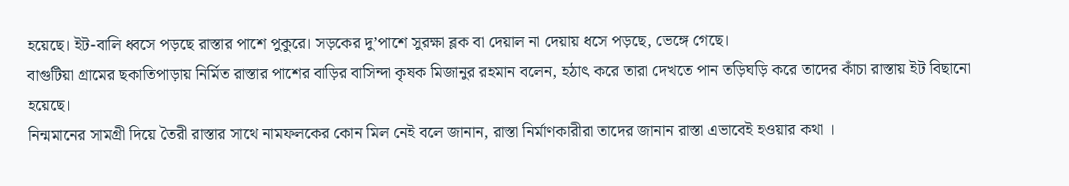হয়েছে। ইট-বালি ধ্বসে পড়ছে রাস্তার পাশে পুকুরে। সড়কের দু’পাশে সুরক্ষা ব্লক বা দেয়াল না দেয়ায় ধসে পড়ছে, ভেঙ্গে গেছে।
বাগুটিয়া গ্রামের ছকাতিপাড়ায় নির্মিত রাস্তার পাশের বাড়ির বাসিন্দা কৃষক মিজানুর রহমান বলেন, হঠাৎ করে তারা দেখতে পান তড়িঘড়ি করে তাদের কাঁচা রাস্তায় ইট বিছানো হয়েছে।
নিন্মমানের সামগ্রী দিয়ে তৈরী রাস্তার সাথে নামফলকের কোন মিল নেই বলে জানান, রাস্তা নির্মাণকারীরা তাদের জানান রাস্তা এভাবেই হওয়ার কথা ।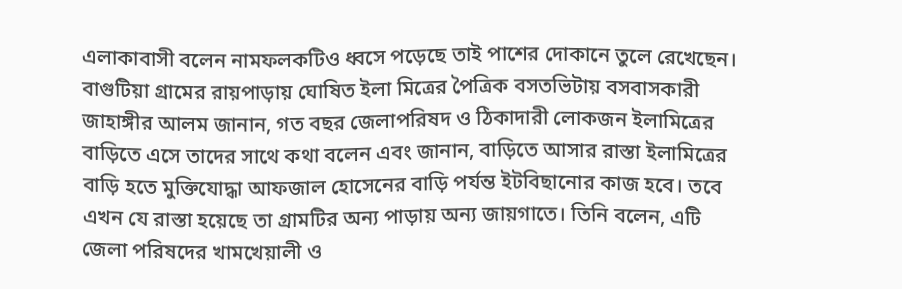এলাকাবাসী বলেন নামফলকটিও ধ্বসে পড়েছে তাই পাশের দোকানে তুলে রেখেছেন।
বাগুটিয়া গ্রামের রায়পাড়ায় ঘোষিত ইলা মিত্রের পৈত্রিক বসতভিটায় বসবাসকারী জাহাঙ্গীর আলম জানান, গত বছর জেলাপরিষদ ও ঠিকাদারী লোকজন ইলামিত্রের বাড়িতে এসে তাদের সাথে কথা বলেন এবং জানান, বাড়িতে আসার রাস্তা ইলামিত্রের বাড়ি হতে মুক্তিযোদ্ধা আফজাল হোসেনের বাড়ি পর্যন্ত ইটবিছানোর কাজ হবে। তবে এখন যে রাস্তা হয়েছে তা গ্রামটির অন্য পাড়ায় অন্য জায়গাতে। তিনি বলেন, এটি জেলা পরিষদের খামখেয়ালী ও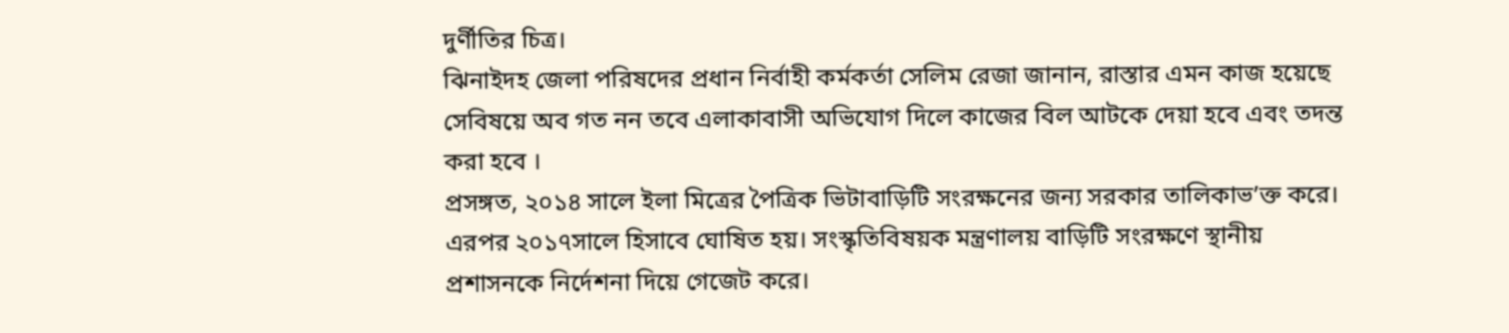দুর্ণীতির চিত্র।
ঝিনাইদহ জেলা পরিষদের প্রধান নির্বাহী কর্মকর্তা সেলিম রেজা জানান, রাস্তার এমন কাজ হয়েছে সেবিষয়ে অব গত নন তবে এলাকাবাসী অভিযোগ দিলে কাজের বিল আটকে দেয়া হবে এবং তদন্ত করা হবে ।
প্রসঙ্গত, ২০১৪ সালে ইলা মিত্রের পৈত্রিক ভিটাবাড়িটি সংরক্ষনের জন্য সরকার তালিকাভ’ক্ত করে।
এরপর ২০১৭সালে হিসাবে ঘোষিত হয়। সংস্কৃতিবিষয়ক মন্ত্রণালয় বাড়িটি সংরক্ষণে স্থানীয় প্রশাসনকে নির্দেশনা দিয়ে গেজেট করে।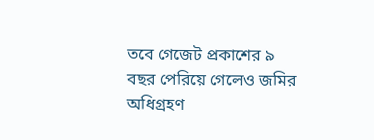তবে গেজেট প্রকাশের ৯ বছর পেরিয়ে গেলেও জমির অধিগ্রহণ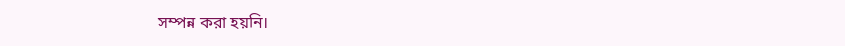সম্পন্ন করা হয়নি।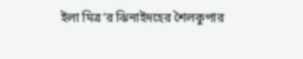ইলা মিত্র’র ঝিনাইদহের শৈলকুপার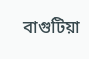বাগুটিয়া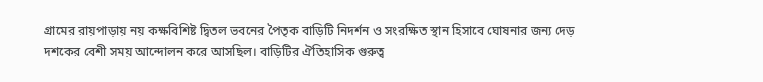গ্রামের রায়পাড়ায় নয় কক্ষবিশিষ্ট দ্বিতল ভবনের পৈতৃক বাড়িটি নিদর্শন ও সংরক্ষিত স্থান হিসাবে ঘোষনার জন্য দেড় দশকের বেশী সময় আন্দোলন করে আসছিল। বাড়িটির ঐতিহাসিক গুরুত্ব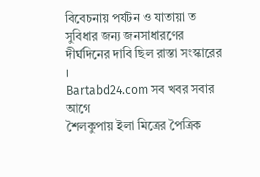বিবেচনায় পর্যটন ও যাতায়া ত সুবিধার জন্য জনসাধারণের দীর্ঘদিনের দাবি ছিল রাস্তা সংস্কারের ।
Bartabd24.com সব খবর সবার আগে
শৈলকুপায় ইলা মিত্রের পৈত্রিক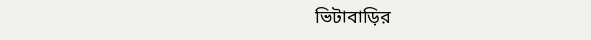ভিটাবাড়ির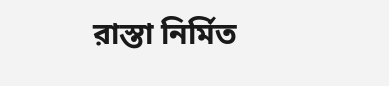রাস্তা নির্মিত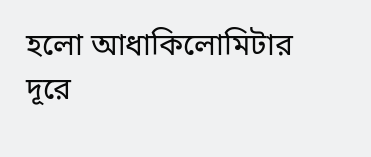হলো আধাকিলোমিটার দূরে